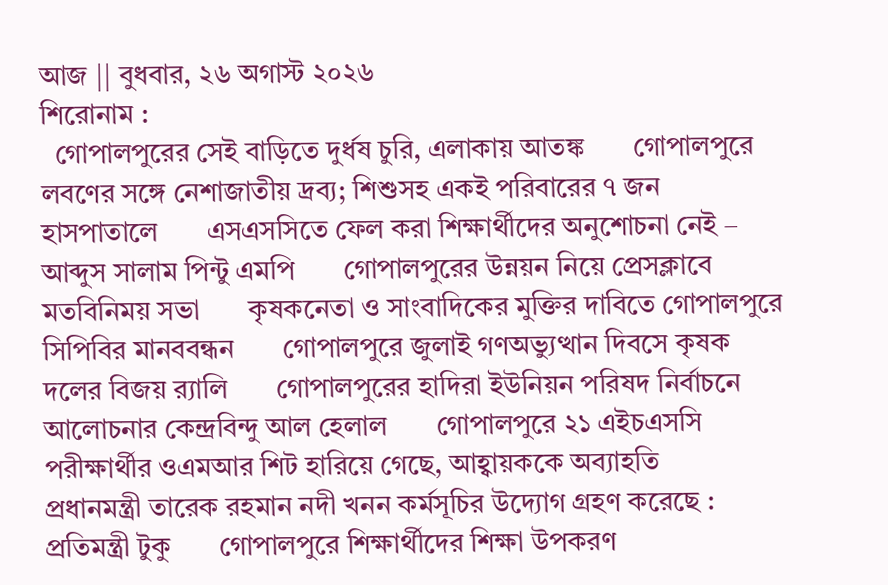আজ || বুধবার, ২৬ অগাস্ট ২০২৬
শিরোনাম :
  গোপালপুরের সেই বাড়িতে দুর্ধষ চুরি, এলাকায় আতঙ্ক       গোপালপুরে লবণের সঙ্গে নেশাজাতীয় দ্রব্য; শিশুসহ একই পরিবারের ৭ জন হাসপাতালে       এসএসসিতে ফেল করা শিক্ষার্থীদের অনুশোচনা নেই – আব্দুস সালাম পিন্টু এমপি       গোপালপুরের উন্নয়ন নিয়ে প্রেসক্লাবে মতবিনিময় সভা       কৃষকনেতা ও সাংবাদিকের মুক্তির দাবিতে গোপালপুরে সিপিবির মানববন্ধন       গোপালপুরে জুলাই গণঅভ্যুত্থান দিবসে কৃষক দলের বিজয় র‍্যালি       গোপালপুরের হাদিরা ইউনিয়ন পরিষদ নির্বাচনে আলোচনার কেন্দ্রবিন্দু আল হেলাল       গোপালপুরে ২১ এইচএসসি পরীক্ষার্থীর ওএমআর শিট হারিয়ে গেছে, আহ্বায়ককে অব্যাহতি       প্রধানমন্ত্রী তারেক রহমান নদী খনন কর্মসূচির উদ্যোগ গ্রহণ করেছে : প্রতিমন্ত্রী টুকু       গোপালপুরে শিক্ষার্থীদের শিক্ষা উপকরণ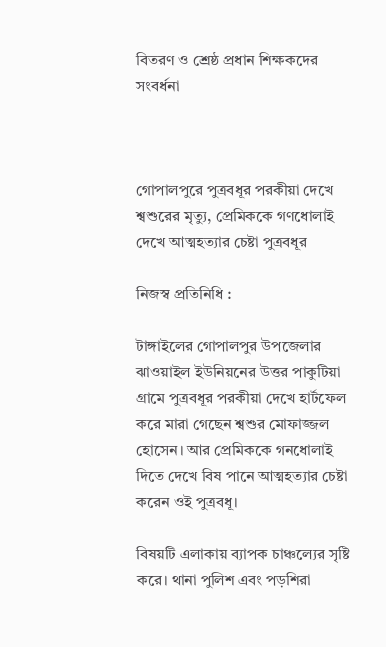বিতরণ ও শ্রেষ্ঠ প্রধান শিক্ষকদের সংবর্ধনা



গোপালপুরে পুত্রবধূর পরকীয়া দেখে শ্বশুরের মৃত্যু, প্রেমিককে গণধোলাই দেখে আত্মহত্যার চেষ্টা পুত্রবধূর

নিজস্ব প্রতিনিধি :

টাঙ্গাইলের গোপালপুর উপজেলার ঝাওয়াইল ইউনিয়নের উত্তর পাকুটিয়া গ্রামে পুত্রবধূর পরকীয়া দেখে হার্টফেল করে মারা গেছেন শ্বশুর মোফাজ্জল হোসেন। আর প্রেমিককে গনধোলাই দিতে দেখে বিষ পানে আত্মহত্যার চেষ্টা করেন ওই পুত্রবধূ।

বিষয়টি এলাকায় ব্যাপক চাঞ্চল্যের সৃষ্টি করে। থানা পুলিশ এবং পড়শিরা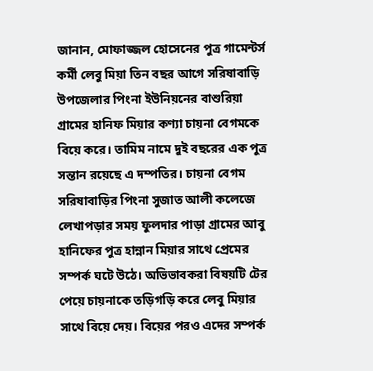জানান, মোফাজ্জল হোসেনের পুত্র গামেন্টর্স কর্মী লেবু মিয়া তিন বছর আগে সরিষাবাড়ি উপজেলার পিংনা ইউনিয়নের বাশুরিয়া গ্রামের হানিফ মিয়ার কণ্যা চায়না বেগমকে বিয়ে করে। তামিম নামে দুই বছরের এক পুত্র সন্তান রয়েছে এ দম্পতির। চায়না বেগম সরিষাবাড়ির পিংনা সুজাত আলী কলেজে লেখাপড়ার সময় ফুলদার পাড়া গ্রামের আবু হানিফের পুত্র হান্নান মিয়ার সাথে প্রেমের সম্পর্ক ঘটে উঠে। অভিভাবকরা বিষয়টি টের পেয়ে চায়নাকে তড়িগড়ি করে লেবু মিয়ার সাথে বিয়ে দেয়। বিয়ের পরও এদের সম্পর্ক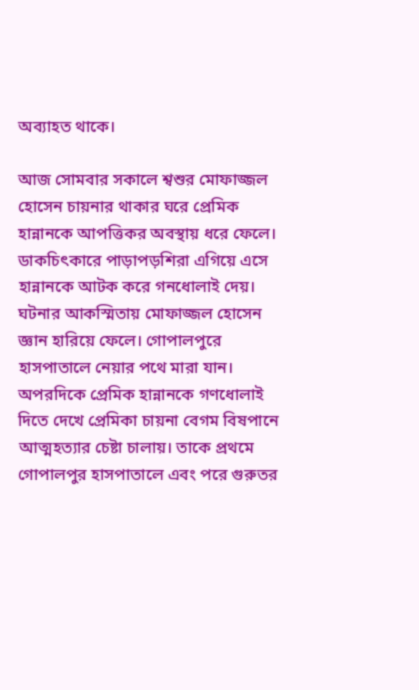অব্যাহত থাকে।

আজ সোমবার সকালে শ্বশুর মোফাজ্জল হোসেন চায়নার থাকার ঘরে প্রেমিক হান্নানকে আপত্তিকর অবস্থায় ধরে ফেলে। ডাকচিৎকারে পাড়াপড়শিরা এগিয়ে এসে হান্নানকে আটক করে গনধোলাই দেয়। ঘটনার আকস্মিতায় মোফাজ্জল হোসেন জ্ঞান হারিয়ে ফেলে। গোপালপুরে হাসপাতালে নেয়ার পথে মারা যান। অপরদিকে প্রেমিক হান্নানকে গণধোলাই দিতে দেখে প্রেমিকা চায়না বেগম বিষপানে আত্মহত্যার চেষ্টা চালায়। তাকে প্রথমে গোপালপুর হাসপাতালে এবং পরে গুরুতর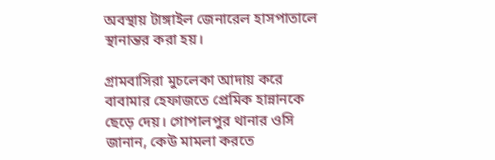অবস্থায় টাঙ্গাইল জেনারেল হাসপাতালে স্থানান্তর করা হয়।

গ্রামবাসিরা মুচলেকা আদায় করে বাবামার হেফাজতে প্রেমিক হান্নানকে ছেড়ে দেয়। গোপালপুর থানার ওসি জানান, কেউ মামলা করতে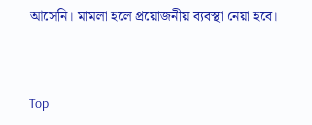আসেনি। মামলা হলে প্রয়োজনীয় ব্যবস্থা নেয়া হবে।


Top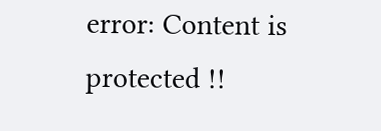error: Content is protected !!